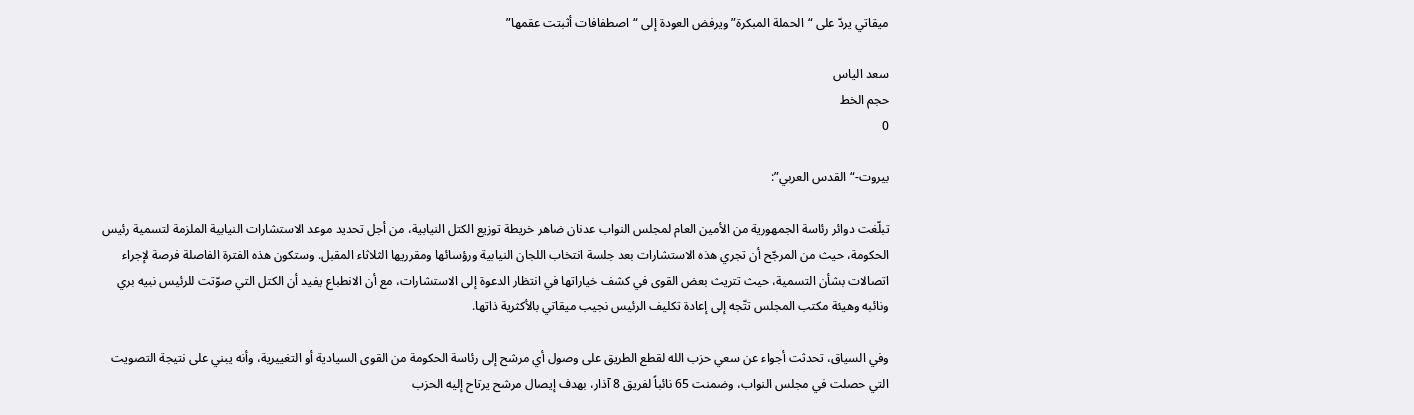ميقاتي يردّ على “الحملة المبكرة” ويرفض العودة إلى “اصطفافات أثبتت عقمها”

سعد الياس
حجم الخط
0

بيروت-“القدس العربي”:

تبلّغت دوائر رئاسة الجمهورية من الأمين العام لمجلس النواب عدنان ضاهر خريطة توزيع الكتل النيابية، من أجل تحديد موعد الاستشارات النيابية الملزمة لتسمية رئيس الحكومة، حيث من المرجّح أن تجري هذه الاستشارات بعد جلسة انتخاب اللجان النيابية ورؤسائها ومقرريها الثلاثاء المقبل. وستكون هذه الفترة الفاصلة فرصة لإجراء اتصالات بشأن التسمية، حيث تتريث بعض القوى في كشف خياراتها في انتظار الدعوة إلى الاستشارات، مع أن الانطباع يفيد أن الكتل التي صوّتت للرئيس نبيه بري ونائبه وهيئة مكتب المجلس تتّجه إلى إعادة تكليف الرئيس نجيب ميقاتي بالأكثرية ذاتها.

وفي السياق، تحدثت أجواء عن سعي حزب الله لقطع الطريق على وصول أي مرشح إلى رئاسة الحكومة من القوى السيادية أو التغييرية، وأنه يبني على نتيجة التصويت التي حصلت في مجلس النواب، وضمنت 65 نائباً لفريق 8 آذار، بهدف إيصال مرشح يرتاح إليه الحزب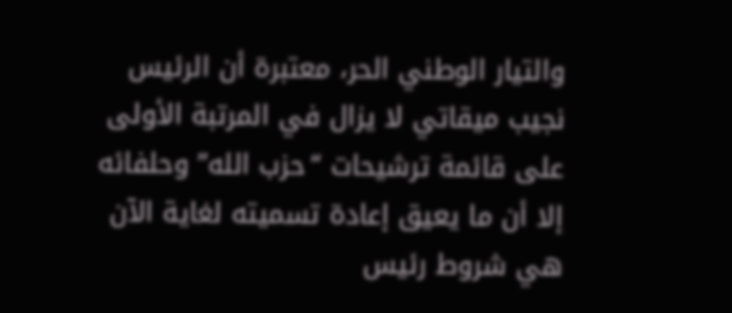والتيار الوطني الحر، معتبرة أن الرئيس نجيب ميقاتي لا يزال في المرتبة الأولى على قائمة ترشيحات “حزب الله” وحلفائه إلا أن ما يعيق إعادة تسميته لغاية الآن هي شروط رئيس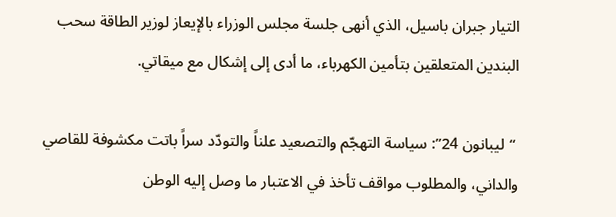التيار جبران باسيل، الذي أنهى جلسة مجلس الوزراء بالإيعاز لوزير الطاقة سحب البندين المتعلقين بتأمين الكهرباء، ما أدى إلى إشكال مع ميقاتي.

 “ليبانون 24”: سياسة التهجّم والتصعيد علناً والتودّد سراً باتت مكشوفة للقاصي والداني، والمطلوب مواقف تأخذ في الاعتبار ما وصل إليه الوطن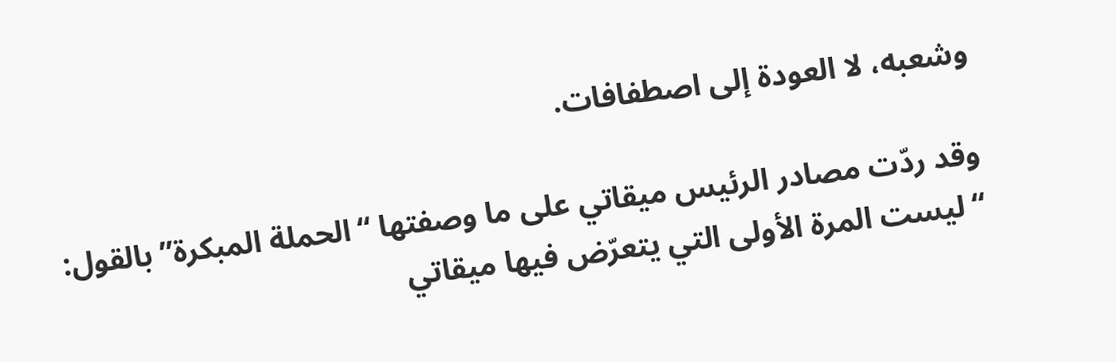وشعبه، لا العودة إلى اصطفافات.

وقد ردّت مصادر الرئيس ميقاتي على ما وصفتها “الحملة المبكرة” بالقول: “ليست المرة الأولى التي يتعرّض فيها ميقاتي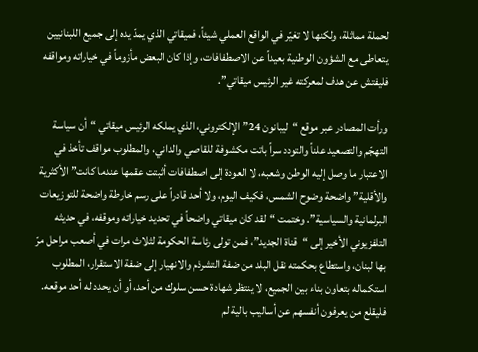لحملة مماثلة، ولكنها لا تغيّر في الواقع العملي شيئاً، فميقاتي الذي يمدّ يده إلى جميع اللبنانيين يتعاطى مع الشؤون الوطنية بعيداً عن الاصطفافات، وإذا كان البعض مأزوماً في خياراته ومواقفه فليفتش عن هدف لمعركته غير الرئيس ميقاتي”.

ورأت المصادر عبر موقع “ليبانون 24” الإلكتروني، الذي يملكه الرئيس ميقاتي “أن سياسة التهجّم والتصعيد علناً والتودد سراً باتت مكشوفة للقاصي والداني، والمطلوب مواقف تأخذ في الاعتبار ما وصل إليه الوطن وشعبه، لا العودة إلى اصطفافات أثبتت عقمها عندما كانت” الأكثرية والأقلية” واضحة وضوح الشمس، فكيف اليوم، ولا أحد قادراً على رسم خارطة واضحة للتوزيعات البرلمانية والسياسية”. وختمت “لقد كان ميقاتي واضحاً في تحديد خياراته وموقفه، في حديثه التلفزيوني الأخير إلى “قناة الجديد”، فمن تولى رئاسة الحكومة لثلاث مرات في أصعب مراحل مرّ بها لبنان، واستطاع بحكمته نقل البلد من ضفة التشرذم والانهيار إلى ضفة الاستقرار، المطلوب استكماله بتعاون بناء بين الجميع، لا ينتظر شهادة حسن سلوك من أحد، أو أن يحدد له أحد موقعه. فليقلع من يعرفون أنفسهم عن أساليب بالية لم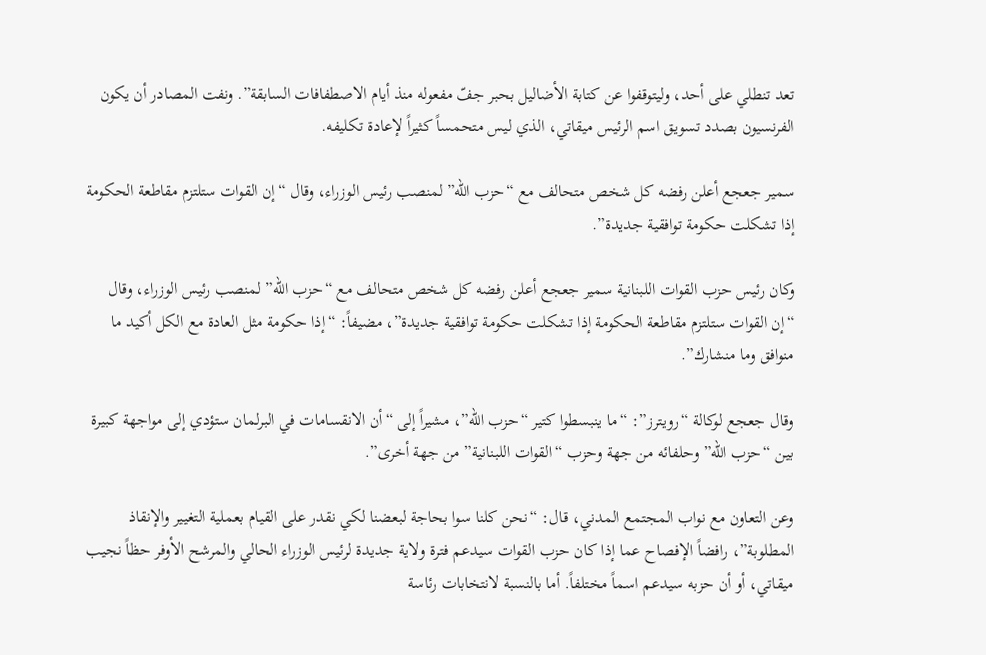تعد تنطلي على أحد، وليتوقفوا عن كتابة الأضاليل بحبر جفّ مفعوله منذ أيام الاصطفافات السابقة”. ونفت المصادر أن يكون الفرنسيون بصدد تسويق اسم الرئيس ميقاتي، الذي ليس متحمساً كثيراً لإعادة تكليفه.

سمير جعجع أعلن رفضه كل شخص متحالف مع “حزب الله” لمنصب رئيس الوزراء، وقال “إن القوات ستلتزم مقاطعة الحكومة إذا تشكلت حكومة توافقية جديدة”.

وكان رئيس حزب القوات اللبنانية سمير جعجع أعلن رفضه كل شخص متحالف مع “حزب الله” لمنصب رئيس الوزراء، وقال “إن القوات ستلتزم مقاطعة الحكومة إذا تشكلت حكومة توافقية جديدة”، مضيفاً: “إذا حكومة مثل العادة مع الكل أكيد ما منوافق وما منشارك”.

وقال جعجع لوكالة “رويترز”: “ما ينبسطوا كتير “حزب الله”، مشيراً إلى “أن الانقسامات في البرلمان ستؤدي إلى مواجهة كبيرة بين “حزب الله” وحلفائه من جهة وحزب “القوات اللبنانية” من جهة أخرى”.

وعن التعاون مع نواب المجتمع المدني، قال: “نحن كلنا سوا بحاجة لبعضنا لكي نقدر على القيام بعملية التغيير والإنقاذ المطلوبة”، رافضاً الإفصاح عما إذا كان حزب القوات سيدعم فترة ولاية جديدة لرئيس الوزراء الحالي والمرشح الأوفر حظاً نجيب ميقاتي، أو أن حزبه سيدعم اسماً مختلفاً. أما بالنسبة لانتخابات رئاسة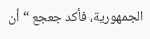الجمهورية، فأكد جعجع “أن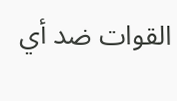القوات ضد أي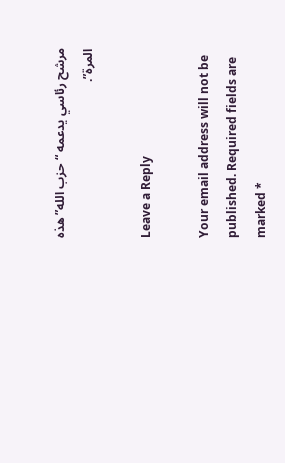مرشح رئاسي يدعمه “حزب الله” هذه المرة”.

Leave a Reply

Your email address will not be published. Required fields are marked *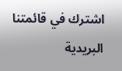اشترك في قائمتنا البريدية